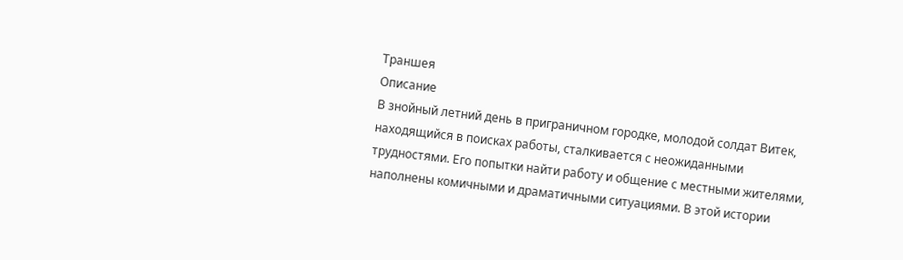Траншея
Описание
В знойный летний день в приграничном городке, молодой солдат Витек, находящийся в поисках работы, сталкивается с неожиданными трудностями. Его попытки найти работу и общение с местными жителями, наполнены комичными и драматичными ситуациями. В этой истории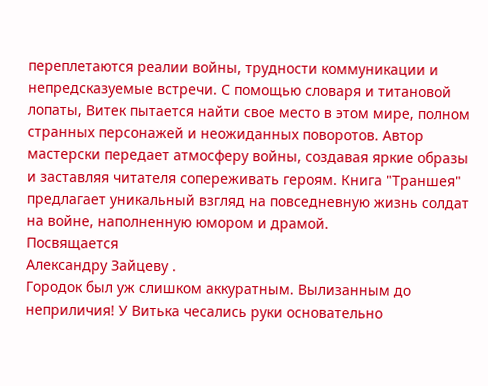переплетаются реалии войны, трудности коммуникации и непредсказуемые встречи. С помощью словаря и титановой лопаты, Витек пытается найти свое место в этом мире, полном странных персонажей и неожиданных поворотов. Автор мастерски передает атмосферу войны, создавая яркие образы и заставляя читателя сопереживать героям. Книга "Траншея" предлагает уникальный взгляд на повседневную жизнь солдат на войне, наполненную юмором и драмой.
Посвящается
Александру Зайцеву .
Городок был уж слишком аккуратным. Вылизанным до неприличия! У Витька чесались руки основательно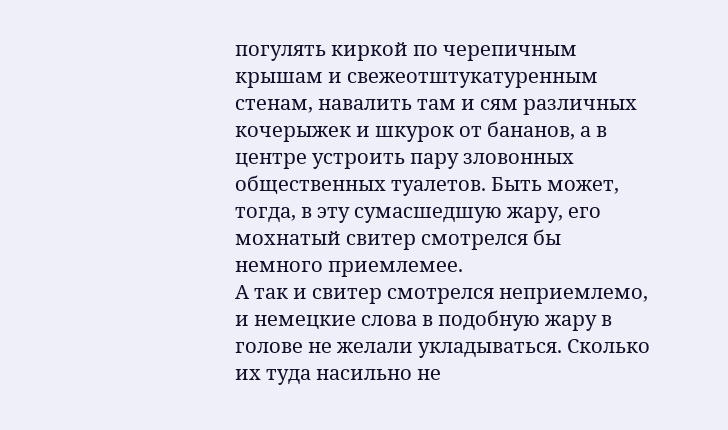погулять киркой по черепичным крышам и свежеотштукатуренным стенам, навалить там и сям различных кочерыжек и шкурок от бананов, а в центре устроить пару зловонных общественных туалетов. Быть может, тогда, в эту сумасшедшую жару, его мохнатый свитер смотрелся бы немного приемлемее.
А так и свитер смотрелся неприемлемо, и немецкие слова в подобную жару в голове не желали укладываться. Сколько их туда насильно не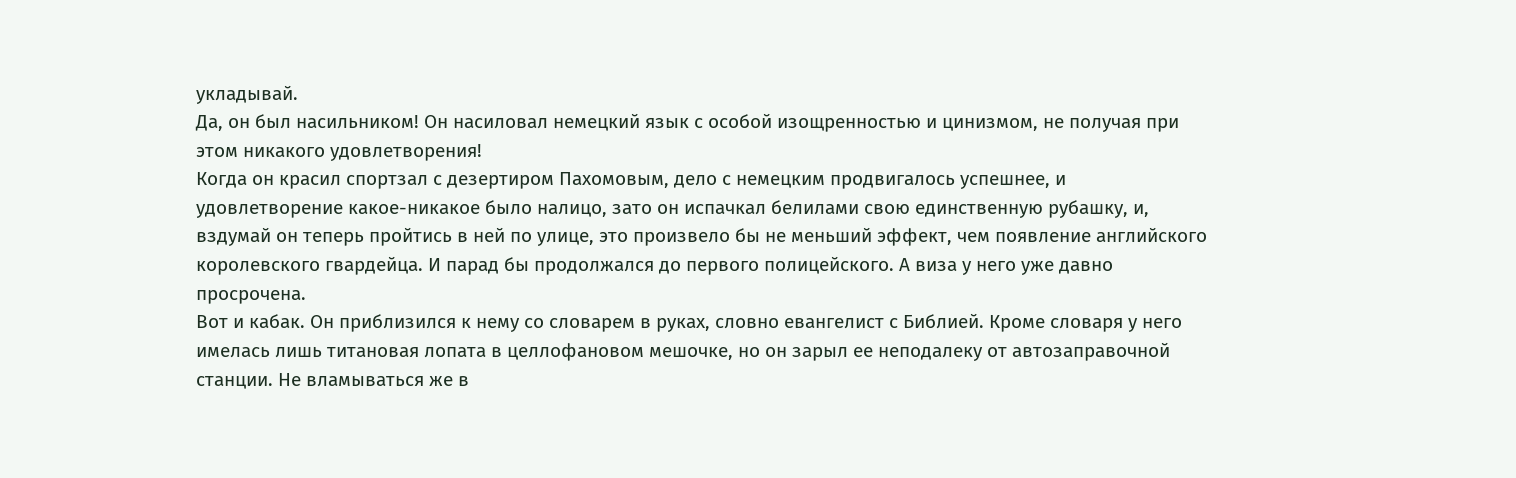укладывай.
Да, он был насильником! Он насиловал немецкий язык с особой изощренностью и цинизмом, не получая при этом никакого удовлетворения!
Когда он красил спортзал с дезертиром Пахомовым, дело с немецким продвигалось успешнее, и удовлетворение какое-никакое было налицо, зато он испачкал белилами свою единственную рубашку, и, вздумай он теперь пройтись в ней по улице, это произвело бы не меньший эффект, чем появление английского королевского гвардейца. И парад бы продолжался до первого полицейского. А виза у него уже давно просрочена.
Вот и кабак. Он приблизился к нему со словарем в руках, словно евангелист с Библией. Кроме словаря у него имелась лишь титановая лопата в целлофановом мешочке, но он зарыл ее неподалеку от автозаправочной станции. Не вламываться же в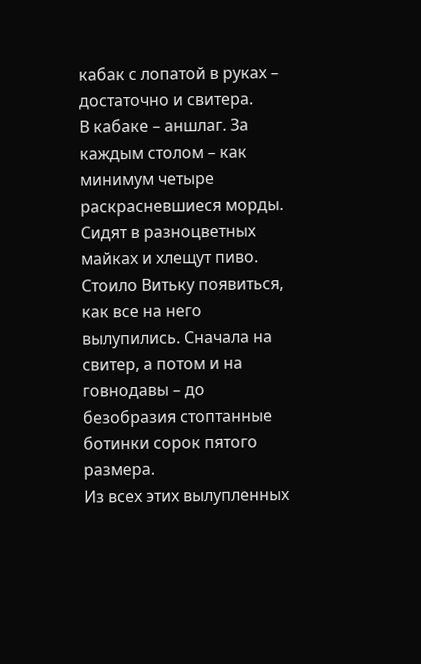кабак с лопатой в руках – достаточно и свитера.
В кабаке – аншлаг. За каждым столом – как минимум четыре раскрасневшиеся морды. Сидят в разноцветных майках и хлещут пиво. Стоило Витьку появиться, как все на него вылупились. Сначала на свитер, а потом и на говнодавы – до безобразия стоптанные ботинки сорок пятого размера.
Из всех этих вылупленных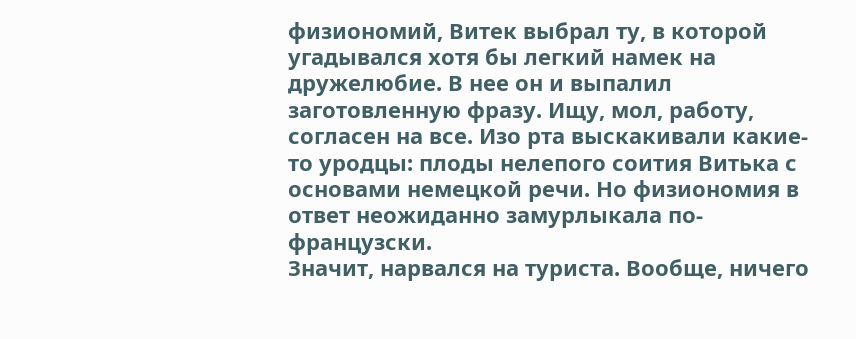физиономий, Витек выбрал ту, в которой угадывался хотя бы легкий намек на дружелюбие. В нее он и выпалил заготовленную фразу. Ищу, мол, работу, согласен на все. Изо рта выскакивали какие-то уродцы: плоды нелепого соития Витька с основами немецкой речи. Но физиономия в ответ неожиданно замурлыкала по-французски.
Значит, нарвался на туриста. Вообще, ничего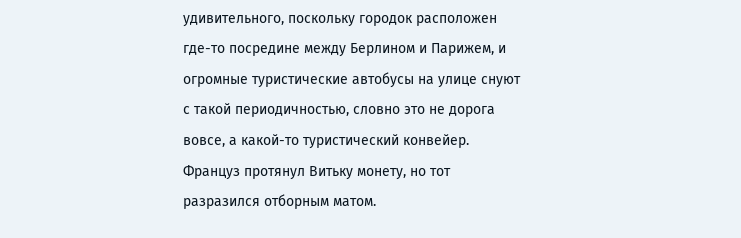удивительного, поскольку городок расположен где-то посредине между Берлином и Парижем, и огромные туристические автобусы на улице снуют с такой периодичностью, словно это не дорога вовсе, а какой-то туристический конвейер.
Француз протянул Витьку монету, но тот разразился отборным матом.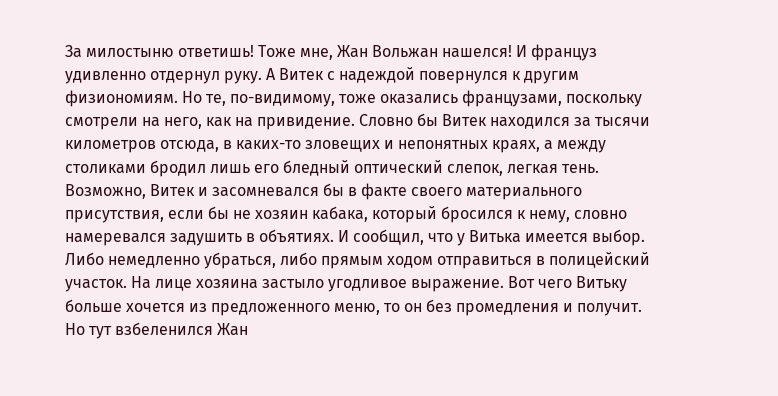За милостыню ответишь! Тоже мне, Жан Вольжан нашелся! И француз удивленно отдернул руку. А Витек с надеждой повернулся к другим физиономиям. Но те, по-видимому, тоже оказались французами, поскольку смотрели на него, как на привидение. Словно бы Витек находился за тысячи километров отсюда, в каких-то зловещих и непонятных краях, а между столиками бродил лишь его бледный оптический слепок, легкая тень. Возможно, Витек и засомневался бы в факте своего материального присутствия, если бы не хозяин кабака, который бросился к нему, словно намеревался задушить в объятиях. И сообщил, что у Витька имеется выбор. Либо немедленно убраться, либо прямым ходом отправиться в полицейский участок. На лице хозяина застыло угодливое выражение. Вот чего Витьку больше хочется из предложенного меню, то он без промедления и получит.
Но тут взбеленился Жан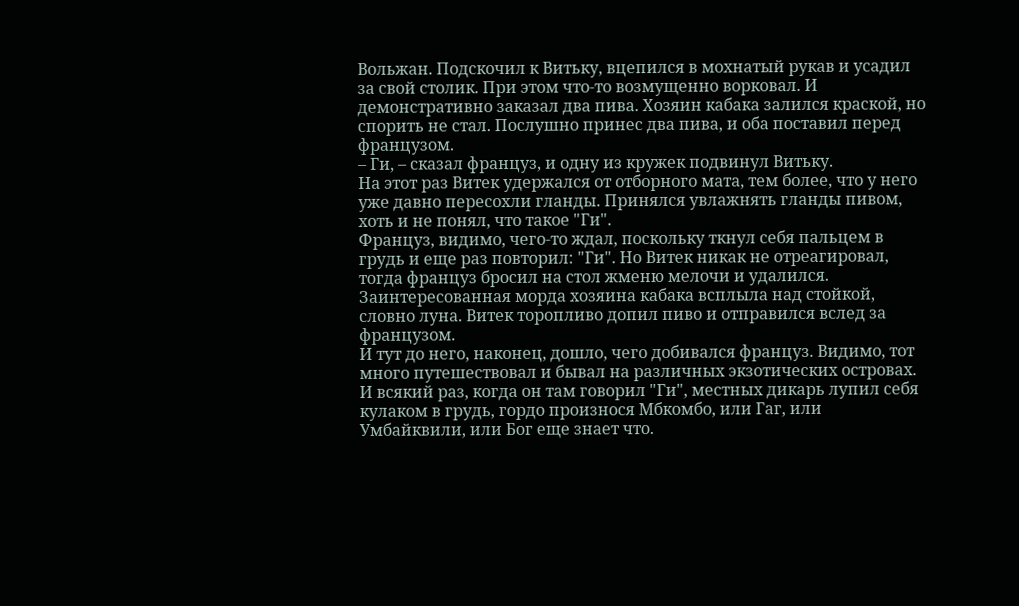Вольжан. Подскочил к Витьку, вцепился в мохнатый рукав и усадил за свой столик. При этом что-то возмущенно ворковал. И демонстративно заказал два пива. Хозяин кабака залился краской, но спорить не стал. Послушно принес два пива, и оба поставил перед французом.
– Ги, – сказал француз, и одну из кружек подвинул Витьку.
На этот раз Витек удержался от отборного мата, тем более, что у него уже давно пересохли гланды. Принялся увлажнять гланды пивом, хоть и не понял, что такое "Ги".
Француз, видимо, чего-то ждал, поскольку ткнул себя пальцем в грудь и еще раз повторил: "Ги". Но Витек никак не отреагировал, тогда француз бросил на стол жменю мелочи и удалился. Заинтересованная морда хозяина кабака всплыла над стойкой, словно луна. Витек торопливо допил пиво и отправился вслед за французом.
И тут до него, наконец, дошло, чего добивался француз. Видимо, тот много путешествовал и бывал на различных экзотических островах. И всякий раз, когда он там говорил "Ги", местных дикарь лупил себя кулаком в грудь, гордо произнося Мбкомбо, или Гаг, или Умбайквили, или Бог еще знает что.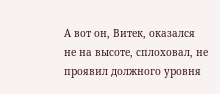А вот он, Витек, оказался не на высоте, сплоховал, не проявил должного уровня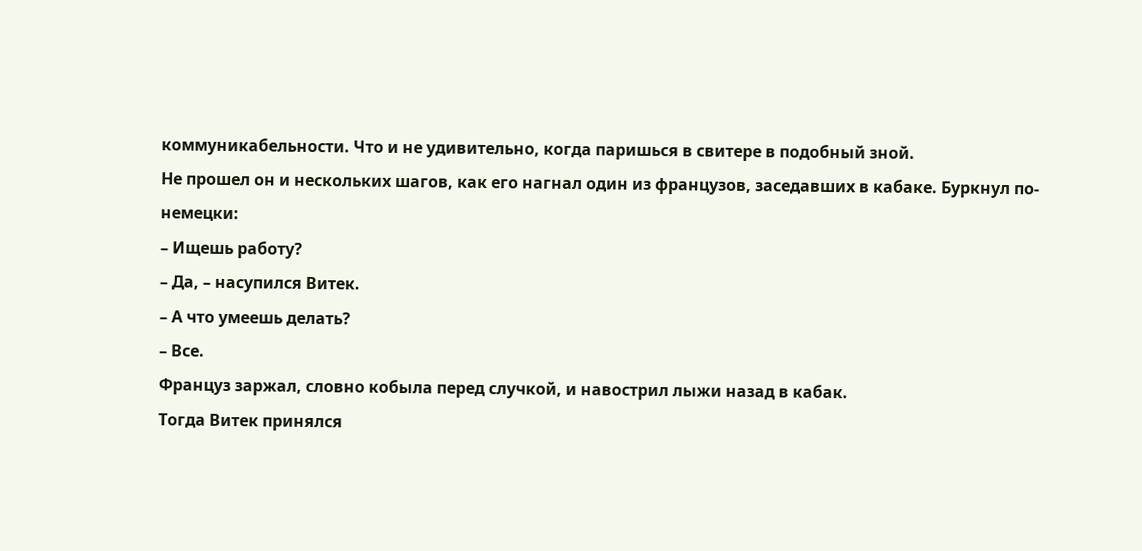коммуникабельности. Что и не удивительно, когда паришься в свитере в подобный зной.
Не прошел он и нескольких шагов, как его нагнал один из французов, заседавших в кабаке. Буркнул по-немецки:
– Ищешь работу?
– Да, – насупился Витек.
– А что умеешь делать?
– Все.
Француз заржал, словно кобыла перед случкой, и навострил лыжи назад в кабак.
Тогда Витек принялся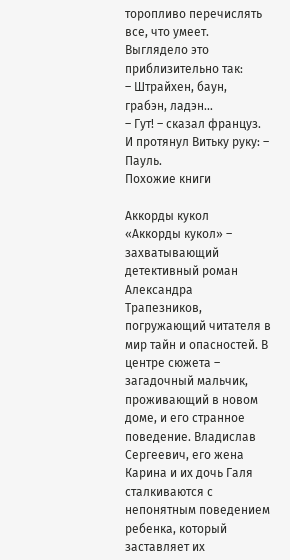торопливо перечислять все, что умеет.
Выглядело это приблизительно так:
– Штрайхен, баун, грабэн, ладэн…
– Гут! – сказал француз. И протянул Витьку руку: – Пауль.
Похожие книги

Аккорды кукол
«Аккорды кукол» – захватывающий детективный роман Александра Трапезников, погружающий читателя в мир тайн и опасностей. В центре сюжета – загадочный мальчик, проживающий в новом доме, и его странное поведение. Владислав Сергеевич, его жена Карина и их дочь Галя сталкиваются с непонятным поведением ребенка, который заставляет их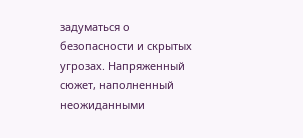задуматься о безопасности и скрытых угрозах. Напряженный сюжет, наполненный неожиданными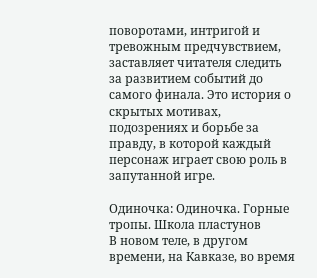поворотами, интригой и тревожным предчувствием, заставляет читателя следить за развитием событий до самого финала. Это история о скрытых мотивах, подозрениях и борьбе за правду, в которой каждый персонаж играет свою роль в запутанной игре.

Одиночка: Одиночка. Горные тропы. Школа пластунов
В новом теле, в другом времени, на Кавказе, во время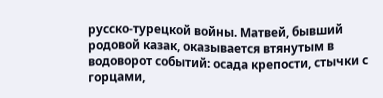русско-турецкой войны. Матвей, бывший родовой казак, оказывается втянутым в водоворот событий: осада крепости, стычки с горцами,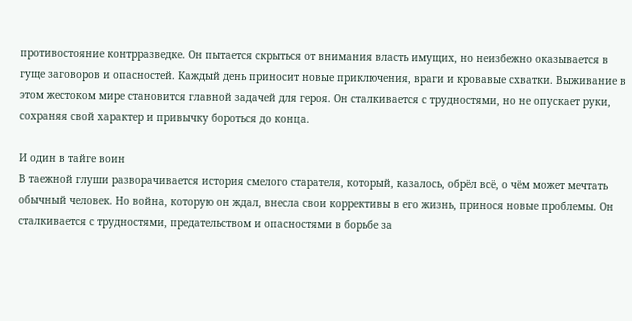противостояние контрразведке. Он пытается скрыться от внимания власть имущих, но неизбежно оказывается в гуще заговоров и опасностей. Каждый день приносит новые приключения, враги и кровавые схватки. Выживание в этом жестоком мире становится главной задачей для героя. Он сталкивается с трудностями, но не опускает руки, сохраняя свой характер и привычку бороться до конца.

И один в тайге воин
В таежной глуши разворачивается история смелого старателя, который, казалось, обрёл всё, о чём может мечтать обычный человек. Но война, которую он ждал, внесла свои коррективы в его жизнь, принося новые проблемы. Он сталкивается с трудностями, предательством и опасностями в борьбе за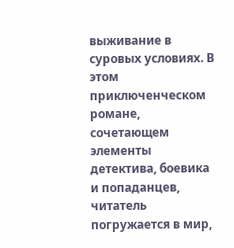выживание в суровых условиях. В этом приключенческом романе, сочетающем элементы детектива, боевика и попаданцев, читатель погружается в мир,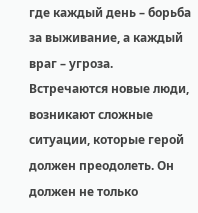где каждый день – борьба за выживание, а каждый враг – угроза. Встречаются новые люди, возникают сложные ситуации, которые герой должен преодолеть. Он должен не только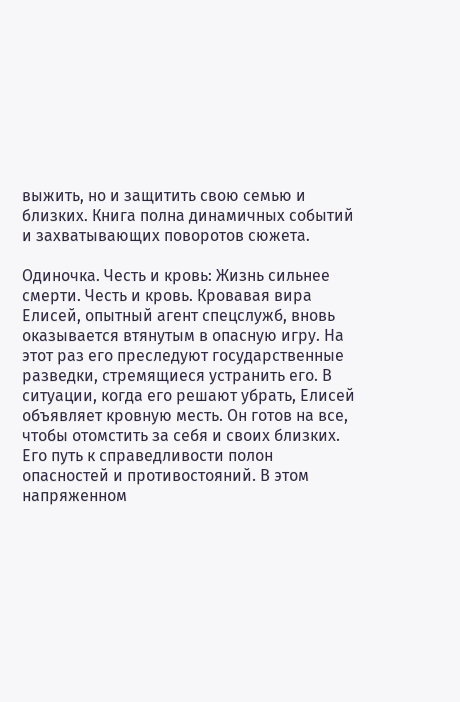выжить, но и защитить свою семью и близких. Книга полна динамичных событий и захватывающих поворотов сюжета.

Одиночка. Честь и кровь: Жизнь сильнее смерти. Честь и кровь. Кровавая вира
Елисей, опытный агент спецслужб, вновь оказывается втянутым в опасную игру. На этот раз его преследуют государственные разведки, стремящиеся устранить его. В ситуации, когда его решают убрать, Елисей объявляет кровную месть. Он готов на все, чтобы отомстить за себя и своих близких. Его путь к справедливости полон опасностей и противостояний. В этом напряженном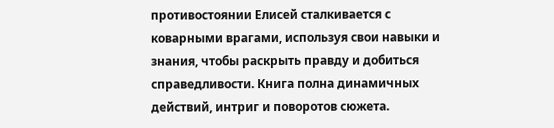противостоянии Елисей сталкивается с коварными врагами, используя свои навыки и знания, чтобы раскрыть правду и добиться справедливости. Книга полна динамичных действий, интриг и поворотов сюжета.